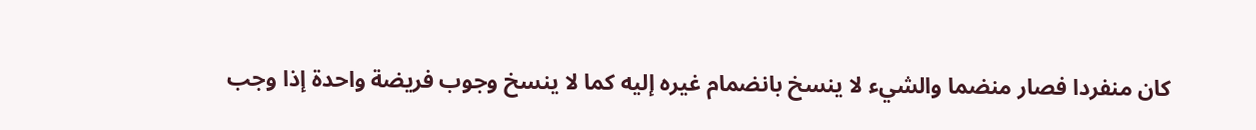كان منفردا فصار منضما والشيء لا ينسخ بانضمام غيره إليه كما لا ينسخ وجوب فريضة واحدة إذا وجب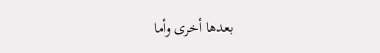بعدها أخرى وأما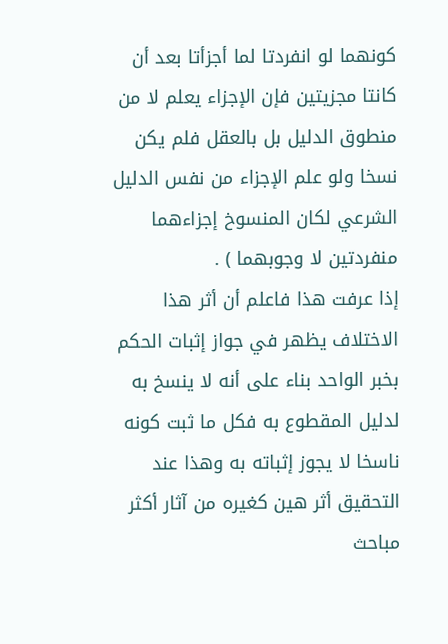كونهما لو انفردتا لما أجزأتا بعد أن كانتا مجزيتين فإن الإجزاء يعلم لا من منطوق الدليل بل بالعقل فلم يكن نسخا ولو علم الإجزاء من نفس الدليل الشرعي لكان المنسوخ إجزاءهما منفردتين لا وجوبهما ) .
إذا عرفت هذا فاعلم أن أثر هذا الاختلاف يظهر في جواز إثبات الحكم بخبر الواحد بناء على أنه لا ينسخ به لدليل المقطوع به فكل ما ثبت كونه ناسخا لا يجوز إثباته به وهذا عند التحقيق أثر هين كغيره من آثار أكثر مباحث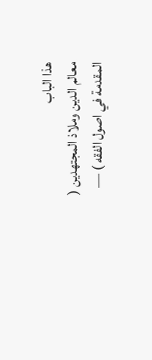هذا الباب
معالم الدين وملاذ المجتهدين ( المقدمة في اصول الفقه ) —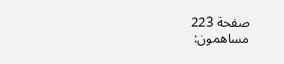صفحة 223
مساهمون: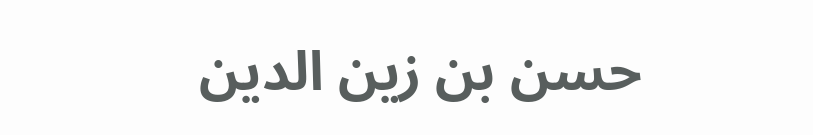حسن بن زين الدين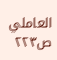العاملي
ص٢٢٣